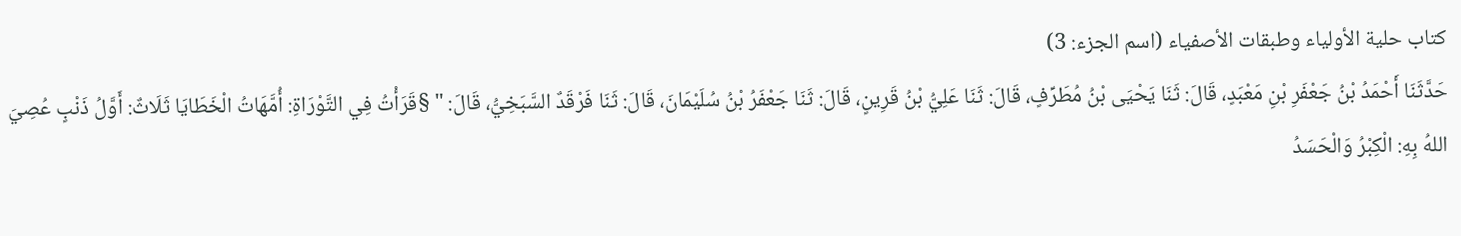كتاب حلية الأولياء وطبقات الأصفياء (اسم الجزء: 3)
حَدَّثَنَا أَحْمَدُ بْنُ جَعْفَرِ بْنِ مَعْبَدٍ، قَالَ: ثَنَا يَحْيَى بْنُ مُطَرِّفٍ، قَالَ: ثَنَا عَلِيُّ بْنُ قَرِينٍ، قَالَ: ثَنَا جَعْفَرُ بْنُ سُلَيْمَانَ، قَالَ: ثَنَا فَرْقَدٌ السَّبَخِيُّ، قَالَ: " §قَرَأْتُ فِي التَّوْرَاةِ: أُمَّهَاتُ الْخَطَايَا ثَلَاثٌ: أَوَّلُ ذَنْبٍ عُصِيَ اللهُ بِهِ: الْكِبْرُ وَالْحَسَدُ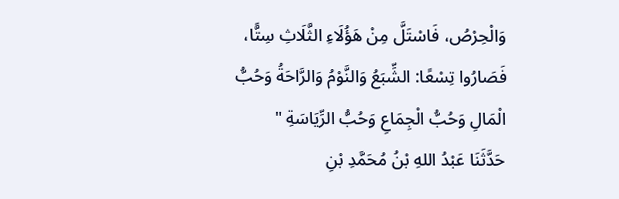وَالْحِرْصُ، فَاسْتَلَّ مِنْ هَؤُلَاءِ الثَّلَاثِ سِتًّا، فَصَارُوا تِسْعًا: الشِّبَعُ وَالنَّوْمُ وَالرَّاحَةُ وَحُبُّ الْمَالِ وَحُبُّ الْجِمَاعِ وَحُبُّ الرِّيَاسَةِ "
حَدَّثَنَا عَبْدُ اللهِ بْنُ مُحَمَّدِ بْنِ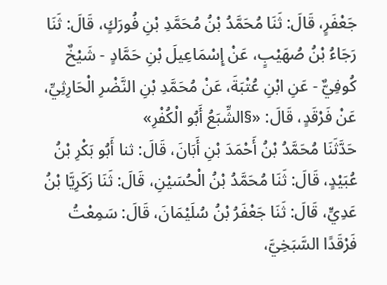جَعْفَرٍ، قَالَ: ثَنَا مُحَمَّدُ بْنُ مُحَمَّدِ بْنِ فُورَكٍ، قَالَ: ثَنَا رَجَاءُ بْنُ صُهَيْبٍ، عَنْ إِسْمَاعِيلَ بْنِ حَمَّادٍ - شَيْخٌ كُوفِيٌّ - عَنِ ابْنِ عُتْبَةَ، عَنْ مُحَمَّدِ بْنِ النَّضْرِ الْحَارِثِيِّ، عَنْ فَرْقَدٍ، قَالَ: «§الشِّبَعُ أَبُو الْكُفْرِ»
حَدَّثَنَا مُحَمَّدُ بْنُ أَحْمَدَ بْنِ أَبَانَ، قَالَ: ثنا أَبُو بَكْرِ بْنُ عُبَيْدٍ، قَالَ: ثَنَا مُحَمَّدُ بْنُ الْحُسَيْنِ، قَالَ: ثَنَا زَكَرِيَّا بْنُ عَدِيٍّ، قَالَ: ثَنَا جَعْفَرُ بْنُ سُلَيْمَانَ، قَالَ: سَمِعْتُ فَرْقَدًا السَّبَخِيَّ،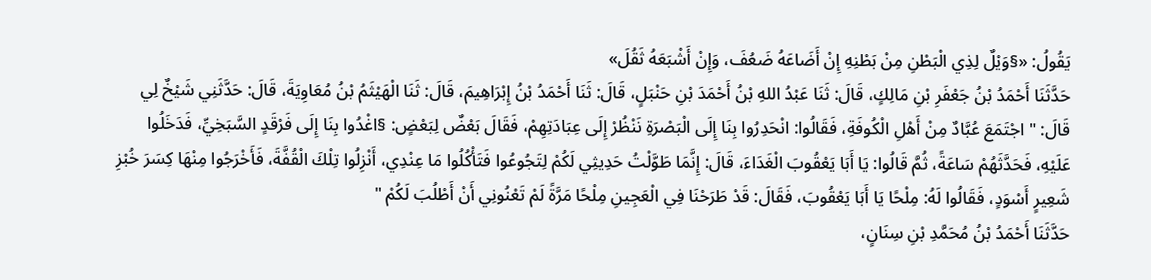يَقُولُ: «§وَيْلٌ لِذِي الْبَطْنِ مِنْ بَطْنِهِ إِنْ أَضَاعَهُ ضَعُفَ، وَإِنْ أَشْبَعَهُ ثَقُلَ»
حَدَّثَنَا أَحْمَدُ بْنُ جَعْفَرِ بْنِ مَالِكٍ، قَالَ: ثَنَا عَبْدُ اللهِ بْنُ أَحْمَدَ بْنِ حَنْبَلٍ، قَالَ: ثَنَا أَحْمَدُ بْنُ إِبْرَاهِيمَ، قَالَ: ثَنَا الْهَيْثَمُ بْنُ مُعَاوِيَةَ، قَالَ: حَدَّثَنِي شَيْخٌ لِي قَالَ: " اجْتَمَعَ عُبَّادٌ مِنْ أَهْلِ الْكُوفَةِ، فَقَالُوا: انْحَدِرُوا بِنَا إِلَى الْبَصْرَةِ نَنْظُرْ إِلَى عِبَادَتِهِمْ، فَقَالَ بَعْضٌ لِبَعْضٍ: §اغْدُوا بِنَا إِلَى فَرْقَدٍ السَّبَخِيِّ، فَدَخَلُوا عَلَيْهِ، فَحَدَّثَهُمْ سَاعَةً، ثُمَّ قَالُوا: يَا أَبَا يَعْقُوبَ الْغَدَاءَ، قَالَ: إِنَّمَا طَوَّلْتُ حَدِيثِي لَكُمْ لِتَجُوعُوا فَتَأْكُلُوا مَا عِنْدِي، أَنْزِلُوا تِلْكَ الْقُفَّةَ، فَأَخْرَجُوا مِنْهَا كِسَرَ خُبْزِ شَعِيرٍ أَسْوَدٍ، فَقَالُوا لَهُ: مِلْحًا يَا أَبَا يَعْقُوبَ، فَقَالَ: قَدْ طَرَحْنَا فِي الْعَجِينِ مِلْحًا مَرَّةً لَمْ تَعْنُونِي أَنْ أَطْلُبَ لَكُمْ "
حَدَّثَنَا أَحْمَدُ بْنُ مُحَمَّدِ بْنِ سِنَانٍ،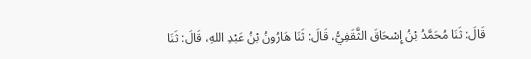قَالَ: ثَنَا مُحَمَّدُ بْنُ إِسْحَاقَ الثَّقَفِيُّ، قَالَ: ثَنَا هَارُونُ بْنُ عَبْدِ اللهِ، قَالَ: ثَنَا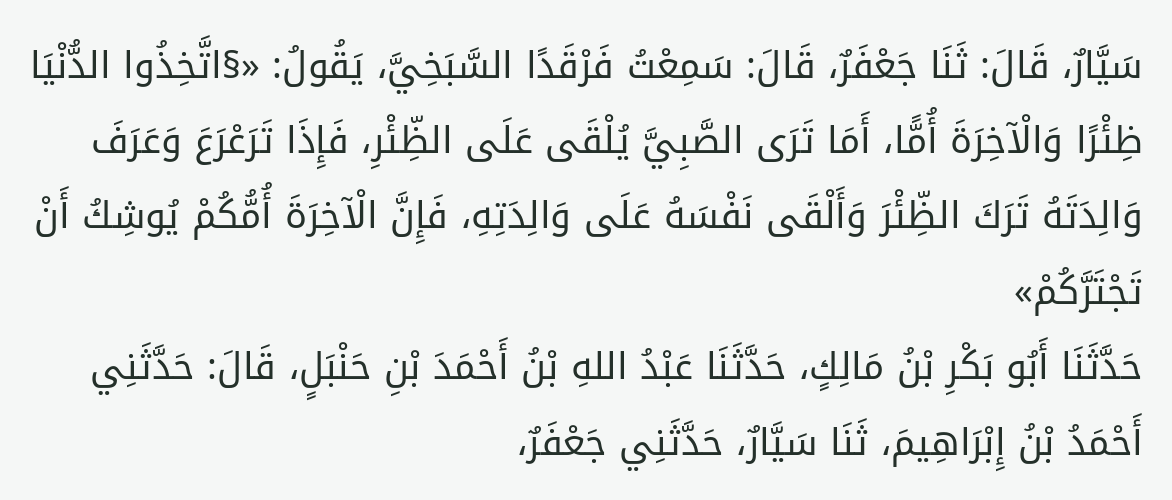سَيَّارٌ، قَالَ: ثَنَا جَعْفَرٌ، قَالَ: سَمِعْتُ فَرْقَدًا السَّبَخِيَّ، يَقُولُ: «§اتَّخِذُوا الدُّنْيَا ظِئْرًا وَالْآخِرَةَ أُمًّا، أَمَا تَرَى الصَّبِيَّ يُلْقَى عَلَى الظِّئْرِ، فَإِذَا تَرَعْرَعَ وَعَرَفَ وَالِدَتَهُ تَرَكَ الظِّئْرَ وَأَلْقَى نَفْسَهُ عَلَى وَالِدَتِهِ، فَإِنَّ الْآخِرَةَ أُمُّكُمْ يُوشِكُ أَنْ تَجْتَرَّكُمْ»
حَدَّثَنَا أَبُو بَكْرِ بْنُ مَالِكٍ، حَدَّثَنَا عَبْدُ اللهِ بْنُ أَحْمَدَ بْنِ حَنْبَلٍ، قَالَ: حَدَّثَنِي أَحْمَدُ بْنُ إِبْرَاهِيمَ، ثَنَا سَيَّارٌ، حَدَّثَنِي جَعْفَرٌ،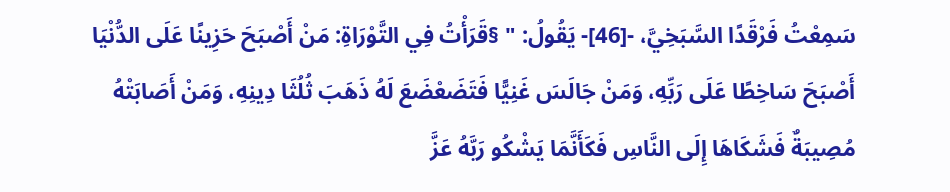سَمِعْتُ فَرْقَدًا السَّبَخِيَّ، -[46]- يَقُولُ: " §قَرَأْتُ فِي التَّوْرَاةِ: مَنْ أَصْبَحَ حَزِينًا عَلَى الدُّنْيَا أَصْبَحَ سَاخِطًا عَلَى رَبِّهِ، وَمَنْ جَالَسَ غَنِيًّا فَتَضَعْضَعَ لَهُ ذَهَبَ ثُلُثَا دِينِهِ، وَمَنْ أَصَابَتْهُ مُصِيبَةٌ فَشَكَاهَا إِلَى النَّاسِ فَكَأَنَّمَا يَشْكُو رَبَّهُ عَزَّ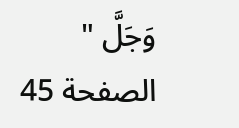وَجَلَّ "
الصفحة 45